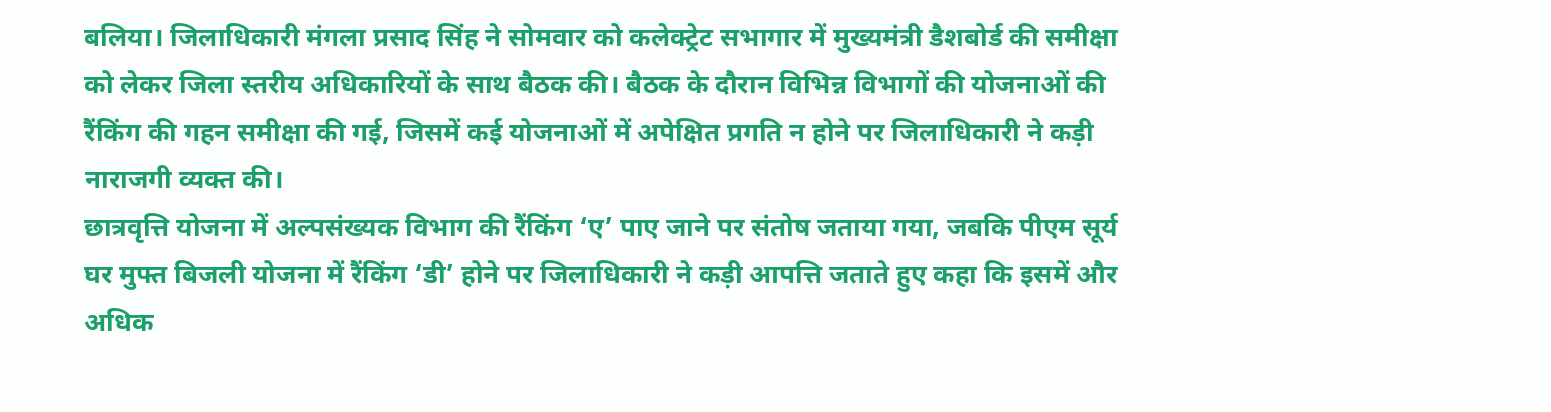बलिया। जिलाधिकारी मंगला प्रसाद सिंह ने सोमवार को कलेक्ट्रेट सभागार में मुख्यमंत्री डैशबोर्ड की समीक्षा को लेकर जिला स्तरीय अधिकारियों के साथ बैठक की। बैठक के दौरान विभिन्न विभागों की योजनाओं की रैंकिंग की गहन समीक्षा की गई, जिसमें कई योजनाओं में अपेक्षित प्रगति न होने पर जिलाधिकारी ने कड़ी नाराजगी व्यक्त की।
छात्रवृत्ति योजना में अल्पसंख्यक विभाग की रैंकिंग ‘ए’ पाए जाने पर संतोष जताया गया, जबकि पीएम सूर्य घर मुफ्त बिजली योजना में रैंकिंग ‘डी’ होने पर जिलाधिकारी ने कड़ी आपत्ति जताते हुए कहा कि इसमें और अधिक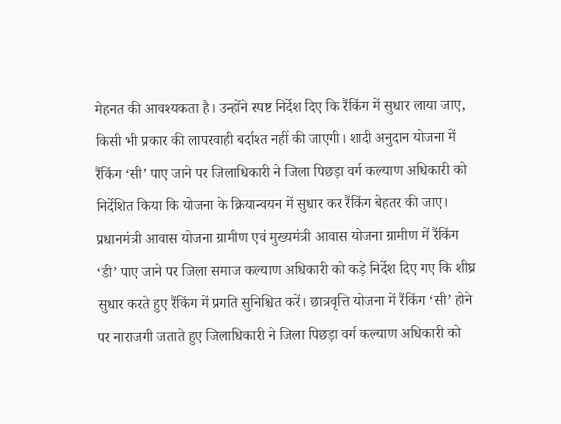मेहनत की आवश्यकता है। उन्होंने स्पष्ट निर्देश दिए कि रैंकिंग में सुधार लाया जाए, किसी भी प्रकार की लापरवाही बर्दाश्त नहीं की जाएगी। शादी अनुदान योजना में रैंकिंग ‘सी’ पाए जाने पर जिलाधिकारी ने जिला पिछड़ा वर्ग कल्याण अधिकारी को निर्देशित किया कि योजना के क्रियान्वयन में सुधार कर रैंकिंग बेहतर की जाए। प्रधानमंत्री आवास योजना ग्रामीण एवं मुख्यमंत्री आवास योजना ग्रामीण में रैंकिंग ‘डी’ पाए जाने पर जिला समाज कल्याण अधिकारी को कड़े निर्देश दिए गए कि शीघ्र सुधार करते हुए रैंकिंग में प्रगति सुनिश्चित करें। छात्रवृत्ति योजना में रैंकिंग ‘सी’ होने पर नाराजगी जताते हुए जिलाधिकारी ने जिला पिछड़ा वर्ग कल्याण अधिकारी को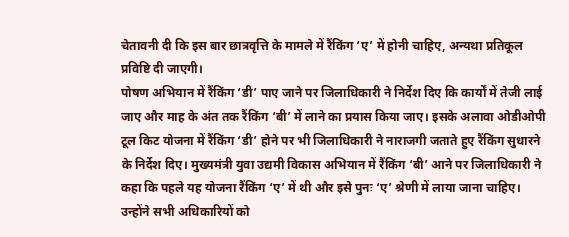चेतावनी दी कि इस बार छात्रवृत्ति के मामले में रैंकिंग ‘ए’ में होनी चाहिए, अन्यथा प्रतिकूल प्रविष्टि दी जाएगी।
पोषण अभियान में रैंकिंग ‘डी’ पाए जाने पर जिलाधिकारी ने निर्देश दिए कि कार्यों में तेजी लाई जाए और माह के अंत तक रैंकिंग ‘बी’ में लाने का प्रयास किया जाए। इसके अलावा ओडीओपी टूल किट योजना में रैंकिंग ‘डी’ होने पर भी जिलाधिकारी ने नाराजगी जताते हुए रैंकिंग सुधारने के निर्देश दिए। मुख्यमंत्री युवा उद्यमी विकास अभियान में रैंकिंग ‘बी’ आने पर जिलाधिकारी ने कहा कि पहले यह योजना रैंकिंग ‘ए’ में थी और इसे पुनः ‘ए’ श्रेणी में लाया जाना चाहिए। उन्होंने सभी अधिकारियों को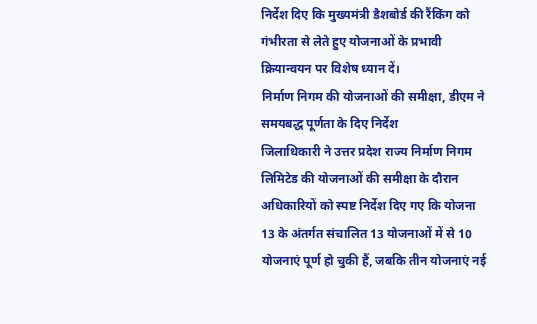निर्देश दिए कि मुख्यमंत्री डैशबोर्ड की रैंकिंग को गंभीरता से लेते हुए योजनाओं के प्रभावी क्रियान्वयन पर विशेष ध्यान दें।
निर्माण निगम की योजनाओं की समीक्षा, डीएम ने समयबद्ध पूर्णता के दिए निर्देश
जिलाधिकारी ने उत्तर प्रदेश राज्य निर्माण निगम लिमिटेड की योजनाओं की समीक्षा के दौरान अधिकारियों को स्पष्ट निर्देश दिए गए कि योजना 13 के अंतर्गत संचालित 13 योजनाओं में से 10 योजनाएं पूर्ण हो चुकी हैं, जबकि तीन योजनाएं नई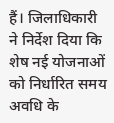हैं। जिलाधिकारी ने निर्देश दिया कि शेष नई योजनाओं को निर्धारित समय अवधि के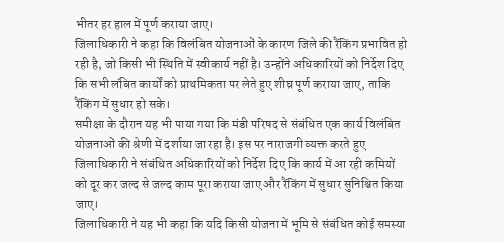भीतर हर हाल में पूर्ण कराया जाए।
जिलाधिकारी ने कहा कि विलंबित योजनाओं के कारण जिले की रैंकिंग प्रभावित हो रही है, जो किसी भी स्थिति में स्वीकार्य नहीं है। उन्होंने अधिकारियों को निर्देश दिए कि सभी लंबित कार्यों को प्राथमिकता पर लेते हुए शीघ्र पूर्ण कराया जाए, ताकि रैंकिंग में सुधार हो सके।
समीक्षा के दौरान यह भी पाया गया कि मंडी परिषद से संबंधित एक कार्य विलंबित योजनाओं की श्रेणी में दर्शाया जा रहा है। इस पर नाराजगी व्यक्त करते हुए जिलाधिकारी ने संबंधित अधिकारियों को निर्देश दिए कि कार्य में आ रही कमियों को दूर कर जल्द से जल्द काम पूरा कराया जाए और रैंकिंग में सुधार सुनिश्चित किया जाए।
जिलाधिकारी ने यह भी कहा कि यदि किसी योजना में भूमि से संबंधित कोई समस्या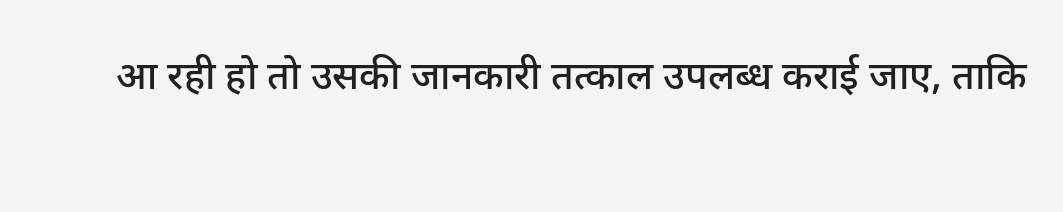आ रही हो तो उसकी जानकारी तत्काल उपलब्ध कराई जाए, ताकि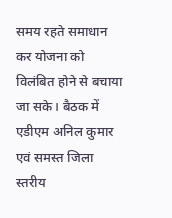समय रहते समाधान कर योजना को विलंबित होने से बचाया जा सके। बैठक में एडीएम अनिल कुमार एवं समस्त जिला स्तरीय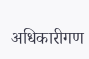अधिकारीगण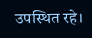उपस्थित रहे।